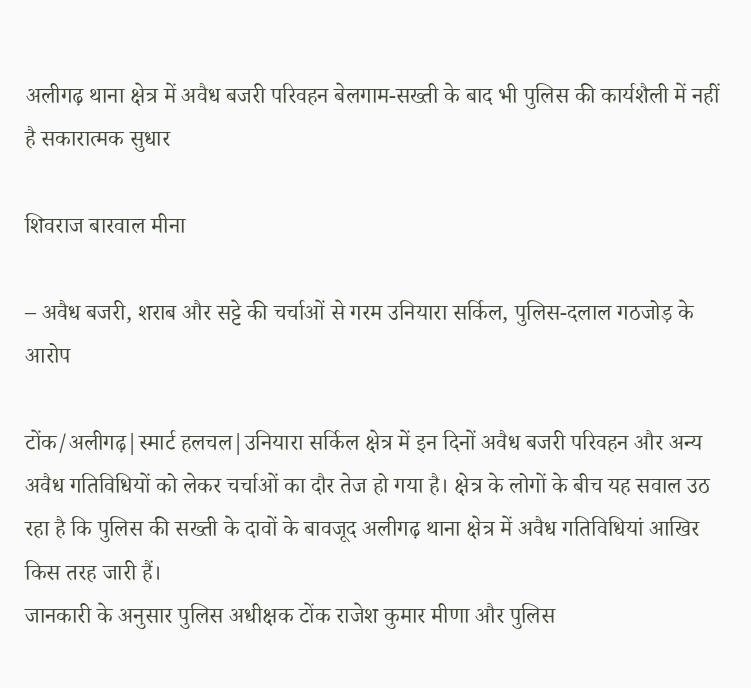अलीगढ़ थाना क्षेत्र में अवैध बजरी परिवहन बेलगाम-सख्ती के बाद भी पुलिस की कार्यशैली में नहीं है सकारात्मक सुधार

शिवराज बारवाल मीना

– अवैध बजरी, शराब और सट्टे की चर्चाओं से गरम उनियारा सर्किल, पुलिस-दलाल गठजोड़ के आरोप

टोंक/अलीगढ़|स्मार्ट हलचल|उनियारा सर्किल क्षेत्र में इन दिनों अवैध बजरी परिवहन और अन्य अवैध गतिविधियों को लेकर चर्चाओं का दौर तेज हो गया है। क्षेत्र के लोगों के बीच यह सवाल उठ रहा है कि पुलिस की सख्ती के दावों के बावजूद अलीगढ़ थाना क्षेत्र में अवैध गतिविधियां आखिर किस तरह जारी हैं।
जानकारी के अनुसार पुलिस अधीक्षक टोंक राजेश कुमार मीणा और पुलिस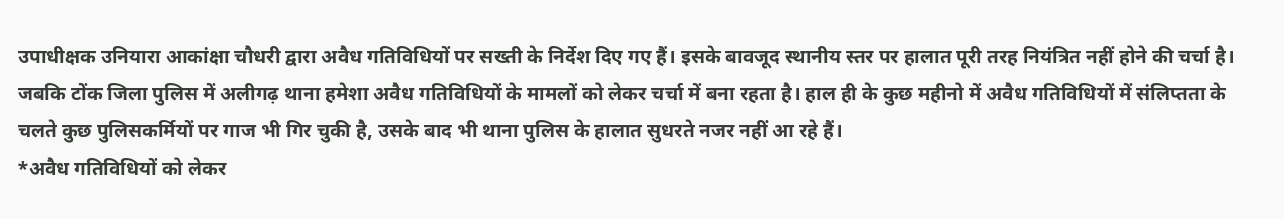उपाधीक्षक उनियारा आकांक्षा चौधरी द्वारा अवैध गतिविधियों पर सख्ती के निर्देश दिए गए हैं। इसके बावजूद स्थानीय स्तर पर हालात पूरी तरह नियंत्रित नहीं होने की चर्चा है। जबकि टोंक जिला पुलिस में अलीगढ़ थाना हमेशा अवैध गतिविधियों के मामलों को लेकर चर्चा में बना रहता है। हाल ही के कुछ महीनो में अवैध गतिविधियों में संलिप्तता के चलते कुछ पुलिसकर्मियों पर गाज भी गिर चुकी है, उसके बाद भी थाना पुलिस के हालात सुधरते नजर नहीं आ रहे हैं।
*अवैध गतिविधियों को लेकर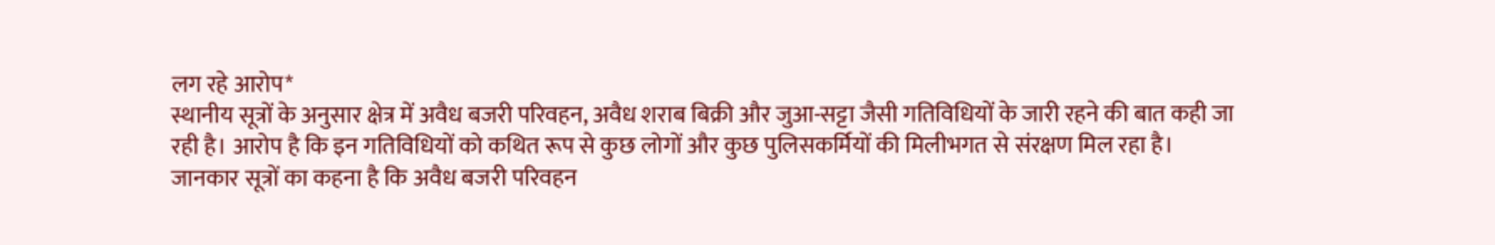लग रहे आरोप*
स्थानीय सूत्रों के अनुसार क्षेत्र में अवैध बजरी परिवहन, अवैध शराब बिक्री और जुआ-सट्टा जैसी गतिविधियों के जारी रहने की बात कही जा रही है। आरोप है कि इन गतिविधियों को कथित रूप से कुछ लोगों और कुछ पुलिसकर्मियों की मिलीभगत से संरक्षण मिल रहा है।
जानकार सूत्रों का कहना है कि अवैध बजरी परिवहन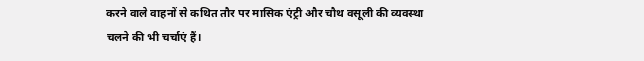करने वाले वाहनों से कथित तौर पर मासिक एंट्री और चौथ वसूली की व्यवस्था चलने की भी चर्चाएं हैं।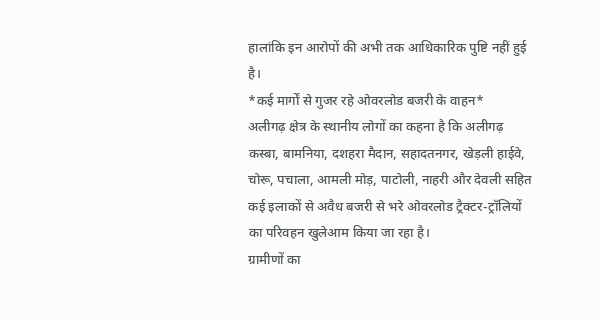हालांकि इन आरोपों की अभी तक आधिकारिक पुष्टि नहीं हुई है।
*कई मार्गों से गुजर रहे ओवरलोड बजरी के वाहन*
अलीगढ़ क्षेत्र के स्थानीय लोगों का कहना है कि अलीगढ़ कस्बा, बामनिया, दशहरा मैदान, सहादतनगर, खेड़ली हाईवे, चोरू, पचाला, आमली मोड़, पाटोली, नाहरी और देवली सहित कई इलाकों से अवैध बजरी से भरे ओवरलोड ट्रैक्टर-ट्रॉलियों का परिवहन खुलेआम किया जा रहा है।
ग्रामीणों का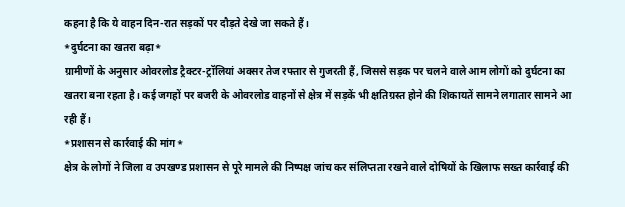कहना है कि ये वाहन दिन-रात सड़कों पर दौड़ते देखे जा सकते हैं।
*दुर्घटना का खतरा बढ़ा*
ग्रामीणों के अनुसार ओवरलोड ट्रैक्टर-ट्रॉलियां अक्सर तेज रफ्तार से गुजरती हैं, जिससे सड़क पर चलने वाले आम लोगों को दुर्घटना का खतरा बना रहता है। कई जगहों पर बजरी के ओवरलोड वाहनों से क्षेत्र में सड़कें भी क्षतिग्रस्त होने की शिकायतें सामने लगातार सामने आ रही हैं।
*प्रशासन से कार्रवाई की मांग*
क्षेत्र के लोगों ने जिला व उपखण्ड प्रशासन से पूरे मामले की निष्पक्ष जांच कर संलिप्तता रखने वाले दोषियों के खिलाफ सख्त कार्रवाई की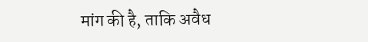मांग की है, ताकि अवैध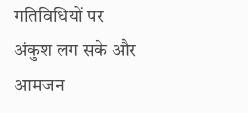गतिविधियों पर अंकुश लग सके और आमजन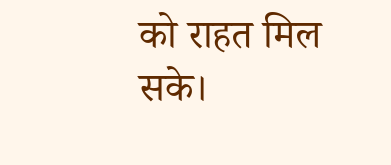को राहत मिल सके।